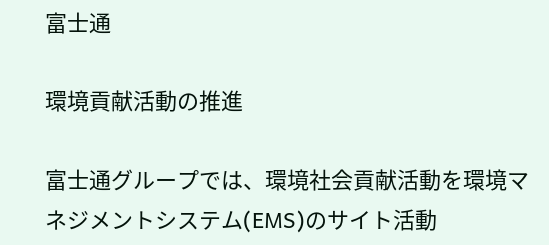富士通

環境貢献活動の推進

富士通グループでは、環境社会貢献活動を環境マネジメントシステム(EMS)のサイト活動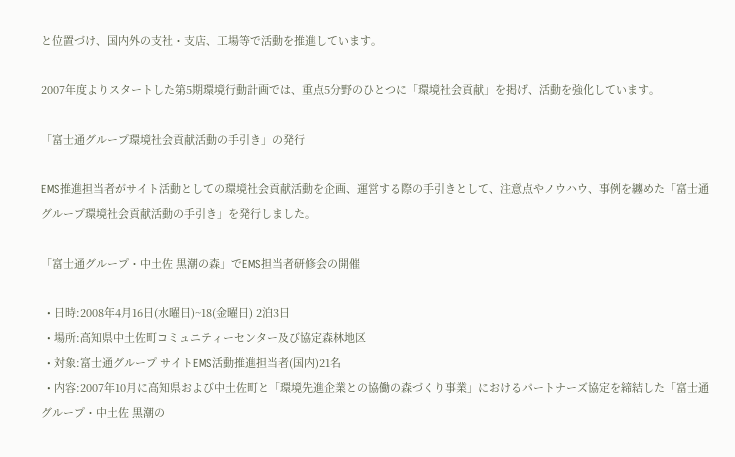と位置づけ、国内外の支社・支店、工場等で活動を推進しています。

2007年度よりスタートした第5期環境行動計画では、重点5分野のひとつに「環境社会貢献」を掲げ、活動を強化しています。

「富士通グループ環境社会貢献活動の手引き」の発行

EMS推進担当者がサイト活動としての環境社会貢献活動を企画、運営する際の手引きとして、注意点やノウハウ、事例を纏めた「富士通グループ環境社会貢献活動の手引き」を発行しました。

「富士通グループ・中土佐 黒潮の森」でEMS担当者研修会の開催

  • 日時:2008年4月16日(水曜日)~18(金曜日) 2泊3日
  • 場所:高知県中土佐町コミュニティーセンター及び協定森林地区
  • 対象:富士通グループ サイトEMS活動推進担当者(国内)21名
  • 内容:2007年10月に高知県および中土佐町と「環境先進企業との協働の森づくり事業」におけるパートナーズ協定を締結した「富士通グループ・中土佐 黒潮の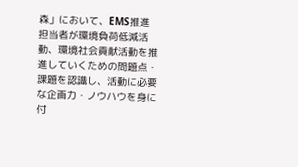森」において、EMS推進担当者が環境負荷低減活動、環境社会貢献活動を推進していくための問題点・課題を認識し、活動に必要な企画力・ノウハウを身に付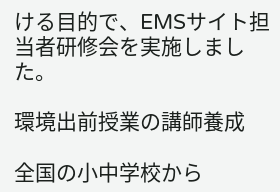ける目的で、EMSサイト担当者研修会を実施しました。

環境出前授業の講師養成

全国の小中学校から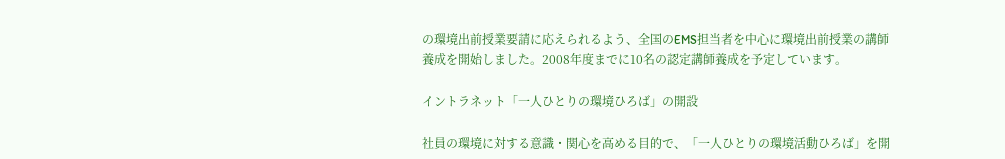の環境出前授業要請に応えられるよう、全国のEMS担当者を中心に環境出前授業の講師養成を開始しました。2008年度までに10名の認定講師養成を予定しています。

イントラネット「一人ひとりの環境ひろば」の開設

社員の環境に対する意識・関心を高める目的で、「一人ひとりの環境活動ひろば」を開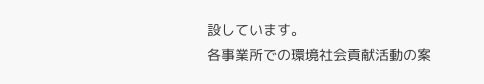設しています。
各事業所での環境社会貢献活動の案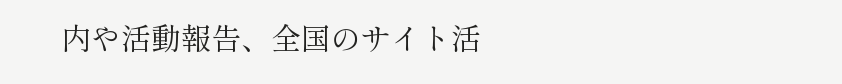内や活動報告、全国のサイト活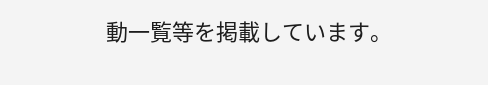動一覧等を掲載しています。